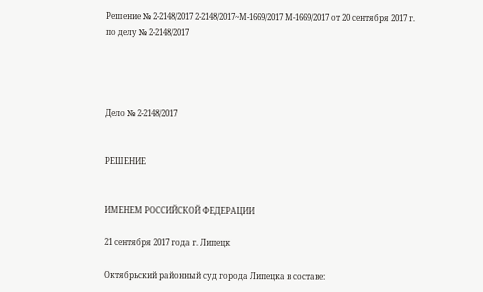Решение № 2-2148/2017 2-2148/2017~М-1669/2017 М-1669/2017 от 20 сентября 2017 г. по делу № 2-2148/2017




Дело № 2-2148/2017


РЕШЕНИЕ


ИМЕНЕМ РОССИЙСКОЙ ФЕДЕРАЦИИ

21 сентября 2017 года г. Липецк

Октябрьский районный суд города Липецка в составе: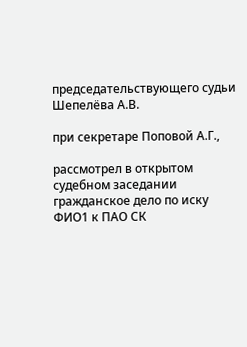председательствующего судьи Шепелёва А.В.

при секретаре Поповой А.Г.,

рассмотрел в открытом судебном заседании гражданское дело по иску ФИО1 к ПАО СК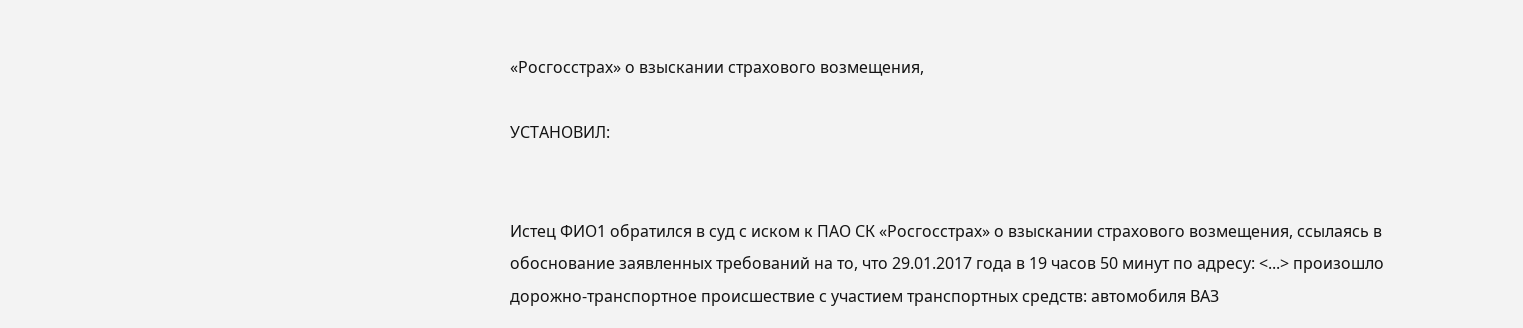«Росгосстрах» о взыскании страхового возмещения,

УСТАНОВИЛ:


Истец ФИО1 обратился в суд с иском к ПАО СК «Росгосстрах» о взыскании страхового возмещения, ссылаясь в обоснование заявленных требований на то, что 29.01.2017 года в 19 часов 50 минут по адресу: <...> произошло дорожно-транспортное происшествие с участием транспортных средств: автомобиля ВАЗ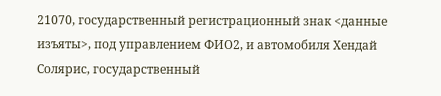21070, государственный регистрационный знак <данные изъяты>, под управлением ФИО2, и автомобиля Хендай Солярис, государственный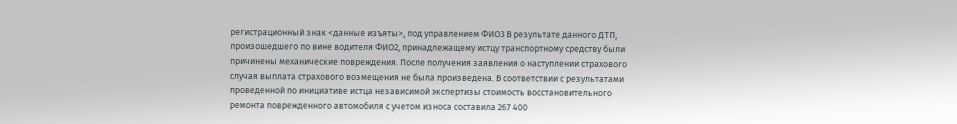регистрационный знак <данные изъяты>, под управлением ФИО3 В результате данного ДТП, произошедшего по вине водителя ФИО2, принадлежащему истцу транспортному средству были причинены механические повреждения. После получения заявления о наступлении страхового случая выплата страхового возмещения не была произведена. В соответствии с результатами проведенной по инициативе истца независимой экспертизы стоимость восстановительного ремонта поврежденного автомобиля с учетом износа составила 267 400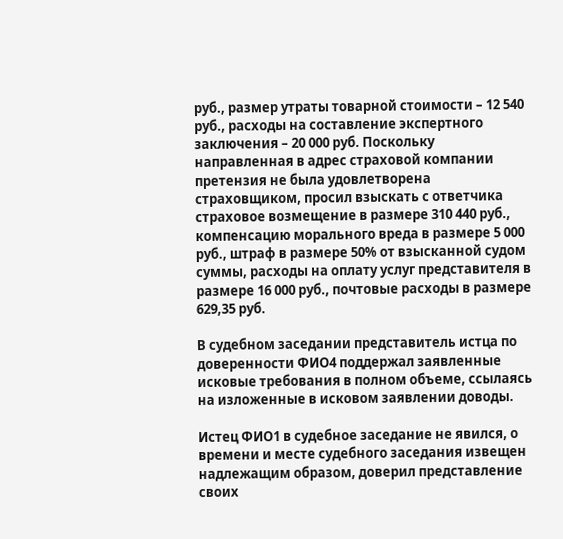руб., размер утраты товарной стоимости – 12 540 руб., расходы на составление экспертного заключения – 20 000 руб. Поскольку направленная в адрес страховой компании претензия не была удовлетворена страховщиком, просил взыскать с ответчика страховое возмещение в размере 310 440 руб., компенсацию морального вреда в размере 5 000 руб., штраф в размере 50% от взысканной судом суммы, расходы на оплату услуг представителя в размере 16 000 руб., почтовые расходы в размере 629,35 руб.

В судебном заседании представитель истца по доверенности ФИО4 поддержал заявленные исковые требования в полном объеме, ссылаясь на изложенные в исковом заявлении доводы.

Истец ФИО1 в судебное заседание не явился, о времени и месте судебного заседания извещен надлежащим образом, доверил представление своих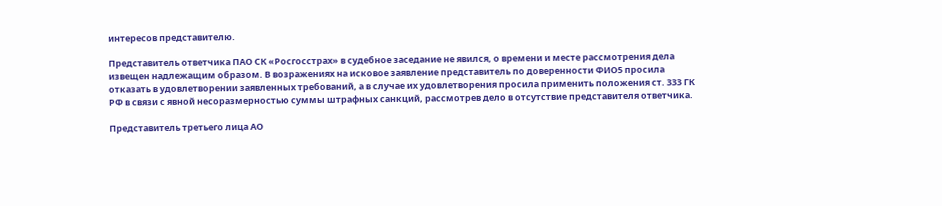интересов представителю.

Представитель ответчика ПАО СК «Росгосстрах» в судебное заседание не явился, о времени и месте рассмотрения дела извещен надлежащим образом. В возражениях на исковое заявление представитель по доверенности ФИО5 просила отказать в удовлетворении заявленных требований, а в случае их удовлетворения просила применить положения ст. 333 ГК РФ в связи с явной несоразмерностью суммы штрафных санкций, рассмотрев дело в отсутствие представителя ответчика.

Представитель третьего лица АО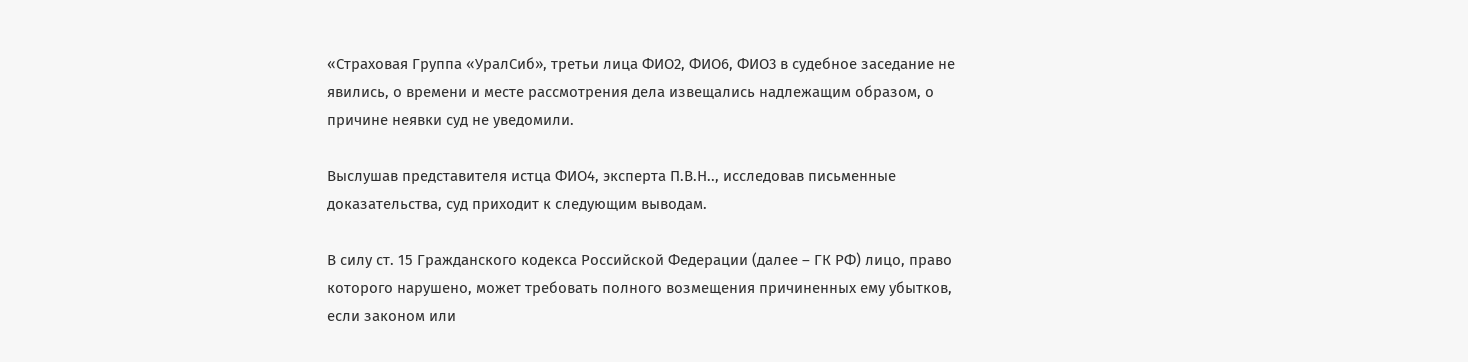«Страховая Группа «УралСиб», третьи лица ФИО2, ФИО6, ФИО3 в судебное заседание не явились, о времени и месте рассмотрения дела извещались надлежащим образом, о причине неявки суд не уведомили.

Выслушав представителя истца ФИО4, эксперта П.В.Н.., исследовав письменные доказательства, суд приходит к следующим выводам.

В силу ст. 15 Гражданского кодекса Российской Федерации (далее – ГК РФ) лицо, право которого нарушено, может требовать полного возмещения причиненных ему убытков, если законом или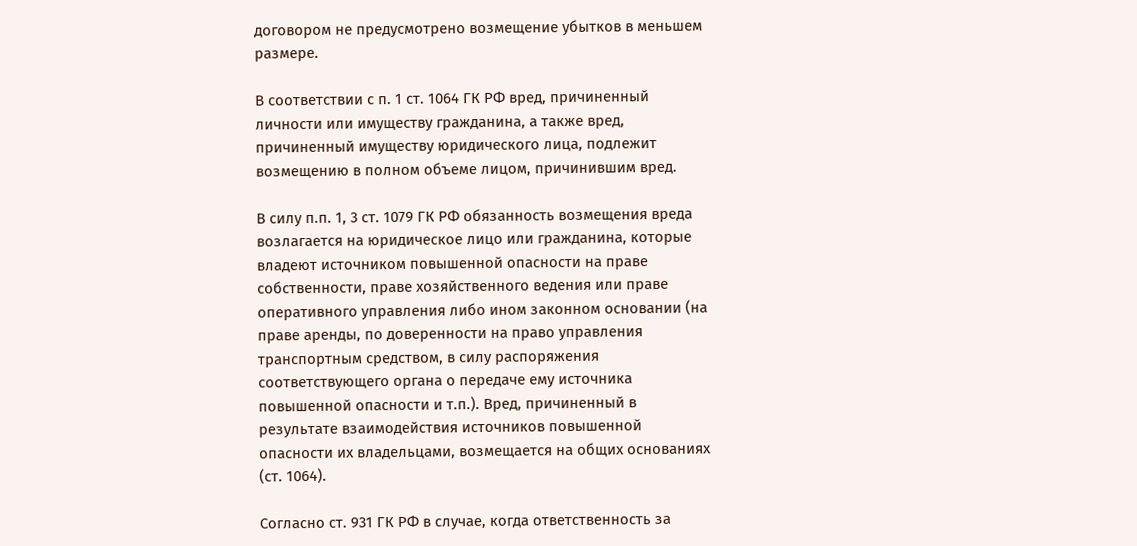договором не предусмотрено возмещение убытков в меньшем размере.

В соответствии с п. 1 ст. 1064 ГК РФ вред, причиненный личности или имуществу гражданина, а также вред, причиненный имуществу юридического лица, подлежит возмещению в полном объеме лицом, причинившим вред.

В силу п.п. 1, 3 ст. 1079 ГК РФ обязанность возмещения вреда возлагается на юридическое лицо или гражданина, которые владеют источником повышенной опасности на праве собственности, праве хозяйственного ведения или праве оперативного управления либо ином законном основании (на праве аренды, по доверенности на право управления транспортным средством, в силу распоряжения соответствующего органа о передаче ему источника повышенной опасности и т.п.). Вред, причиненный в результате взаимодействия источников повышенной опасности их владельцами, возмещается на общих основаниях (ст. 1064).

Согласно ст. 931 ГК РФ в случае, когда ответственность за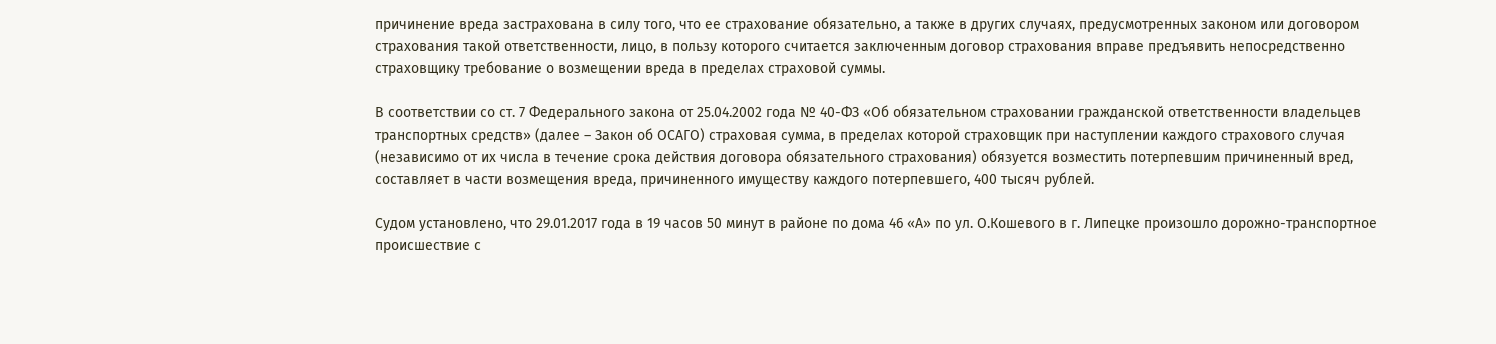причинение вреда застрахована в силу того, что ее страхование обязательно, а также в других случаях, предусмотренных законом или договором страхования такой ответственности, лицо, в пользу которого считается заключенным договор страхования вправе предъявить непосредственно страховщику требование о возмещении вреда в пределах страховой суммы.

В соответствии со ст. 7 Федерального закона от 25.04.2002 года № 40-ФЗ «Об обязательном страховании гражданской ответственности владельцев транспортных средств» (далее – Закон об ОСАГО) страховая сумма, в пределах которой страховщик при наступлении каждого страхового случая (независимо от их числа в течение срока действия договора обязательного страхования) обязуется возместить потерпевшим причиненный вред, составляет в части возмещения вреда, причиненного имуществу каждого потерпевшего, 400 тысяч рублей.

Судом установлено, что 29.01.2017 года в 19 часов 50 минут в районе по дома 46 «А» по ул. О.Кошевого в г. Липецке произошло дорожно-транспортное происшествие с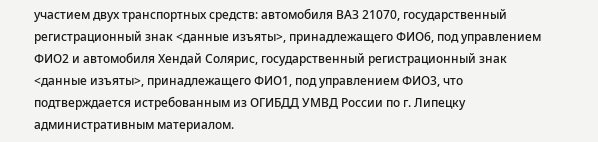участием двух транспортных средств: автомобиля ВАЗ 21070, государственный регистрационный знак <данные изъяты>, принадлежащего ФИО6, под управлением ФИО2 и автомобиля Хендай Солярис, государственный регистрационный знак <данные изъяты>, принадлежащего ФИО1, под управлением ФИО3, что подтверждается истребованным из ОГИБДД УМВД России по г. Липецку административным материалом.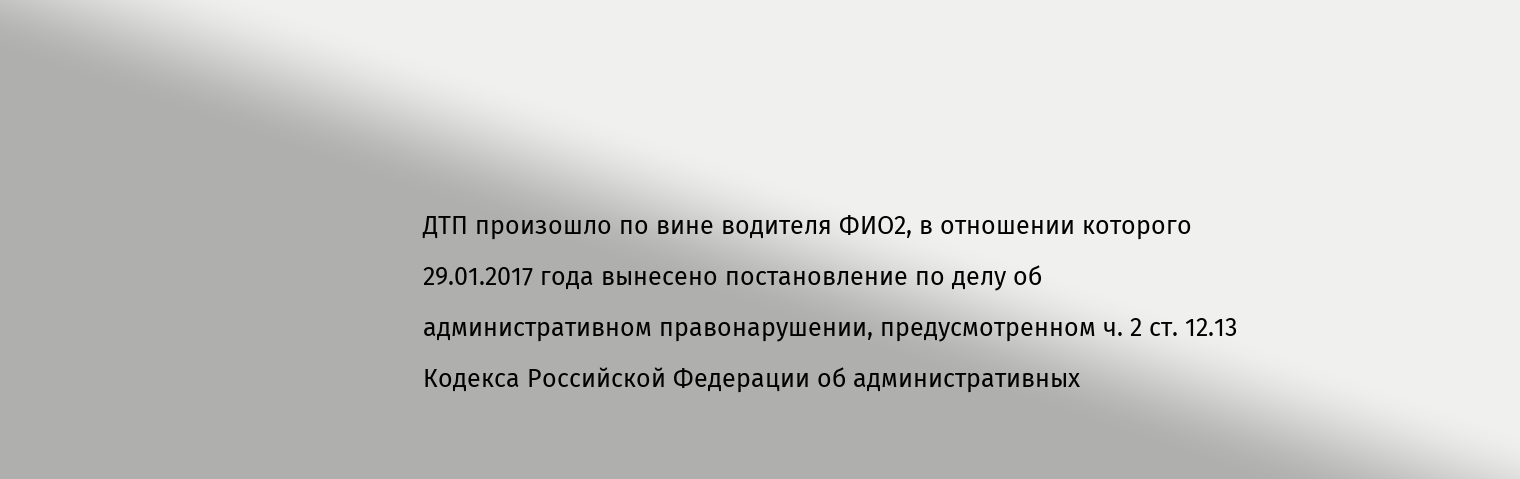ДТП произошло по вине водителя ФИО2, в отношении которого 29.01.2017 года вынесено постановление по делу об административном правонарушении, предусмотренном ч. 2 ст. 12.13 Кодекса Российской Федерации об административных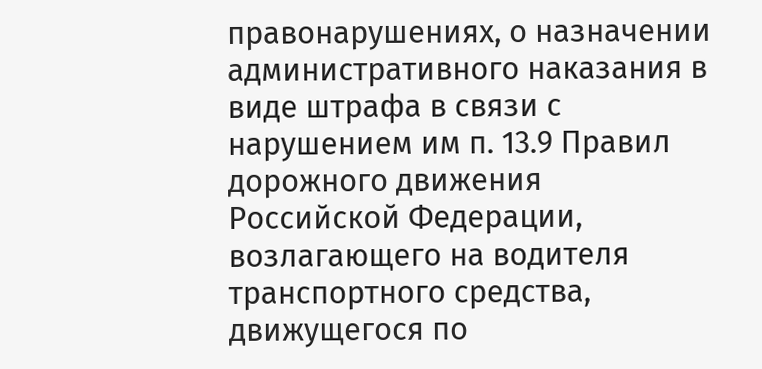правонарушениях, о назначении административного наказания в виде штрафа в связи с нарушением им п. 13.9 Правил дорожного движения Российской Федерации, возлагающего на водителя транспортного средства, движущегося по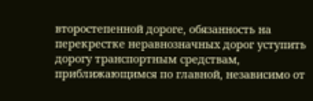второстепенной дороге, обязанность на перекрестке неравнозначных дорог уступить дорогу транспортным средствам, приближающимся по главной, независимо от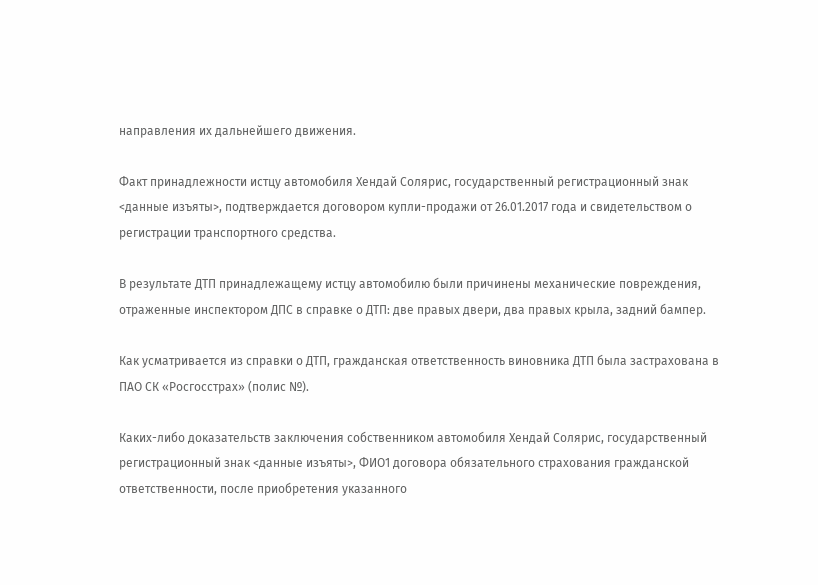направления их дальнейшего движения.

Факт принадлежности истцу автомобиля Хендай Солярис, государственный регистрационный знак <данные изъяты>, подтверждается договором купли-продажи от 26.01.2017 года и свидетельством о регистрации транспортного средства.

В результате ДТП принадлежащему истцу автомобилю были причинены механические повреждения, отраженные инспектором ДПС в справке о ДТП: две правых двери, два правых крыла, задний бампер.

Как усматривается из справки о ДТП, гражданская ответственность виновника ДТП была застрахована в ПАО СК «Росгосстрах» (полис №).

Каких-либо доказательств заключения собственником автомобиля Хендай Солярис, государственный регистрационный знак <данные изъяты>, ФИО1 договора обязательного страхования гражданской ответственности, после приобретения указанного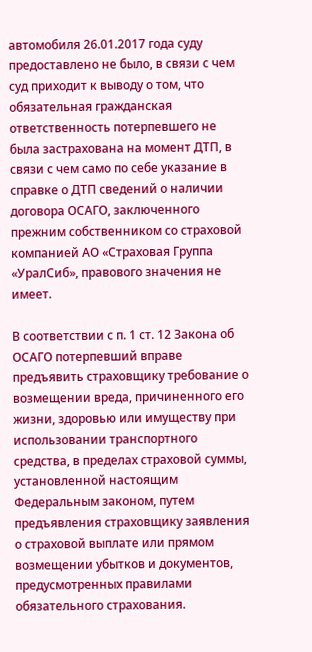автомобиля 26.01.2017 года суду предоставлено не было, в связи с чем суд приходит к выводу о том, что обязательная гражданская ответственность потерпевшего не была застрахована на момент ДТП, в связи с чем само по себе указание в справке о ДТП сведений о наличии договора ОСАГО, заключенного прежним собственником со страховой компанией АО «Страховая Группа «УралСиб», правового значения не имеет.

В соответствии с п. 1 ст. 12 Закона об ОСАГО потерпевший вправе предъявить страховщику требование о возмещении вреда, причиненного его жизни, здоровью или имуществу при использовании транспортного средства, в пределах страховой суммы, установленной настоящим Федеральным законом, путем предъявления страховщику заявления о страховой выплате или прямом возмещении убытков и документов, предусмотренных правилами обязательного страхования.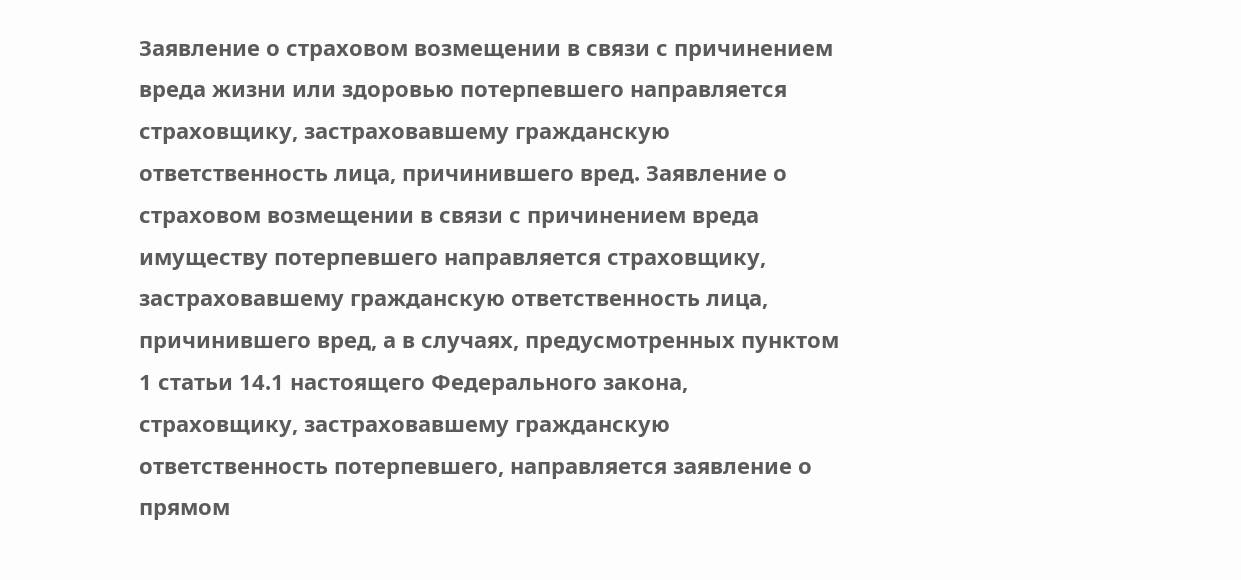Заявление о страховом возмещении в связи с причинением вреда жизни или здоровью потерпевшего направляется страховщику, застраховавшему гражданскую ответственность лица, причинившего вред. Заявление о страховом возмещении в связи с причинением вреда имуществу потерпевшего направляется страховщику, застраховавшему гражданскую ответственность лица, причинившего вред, а в случаях, предусмотренных пунктом 1 статьи 14.1 настоящего Федерального закона, страховщику, застраховавшему гражданскую ответственность потерпевшего, направляется заявление о прямом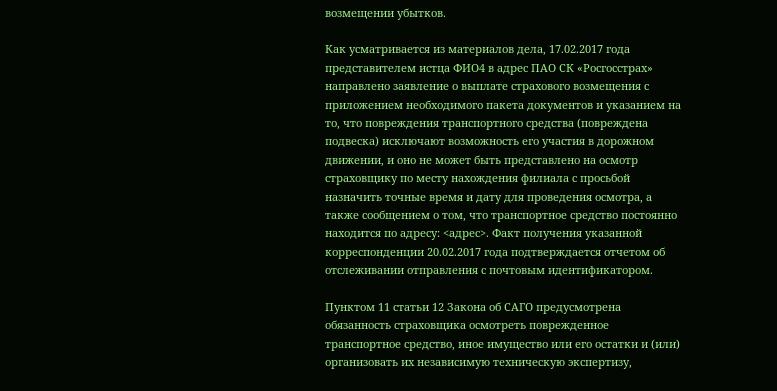возмещении убытков.

Как усматривается из материалов дела, 17.02.2017 года представителем истца ФИО4 в адрес ПАО СК «Росгосстрах» направлено заявление о выплате страхового возмещения с приложением необходимого пакета документов и указанием на то, что повреждения транспортного средства (повреждена подвеска) исключают возможность его участия в дорожном движении, и оно не может быть представлено на осмотр страховщику по месту нахождения филиала с просьбой назначить точные время и дату для проведения осмотра, а также сообщением о том, что транспортное средство постоянно находится по адресу: <адрес>. Факт получения указанной корреспонденции 20.02.2017 года подтверждается отчетом об отслеживании отправления с почтовым идентификатором.

Пунктом 11 статьи 12 Закона об САГО предусмотрена обязанность страховщика осмотреть поврежденное транспортное средство, иное имущество или его остатки и (или) организовать их независимую техническую экспертизу,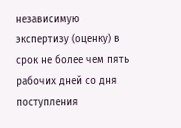независимую экспертизу (оценку) в срок не более чем пять рабочих дней со дня поступления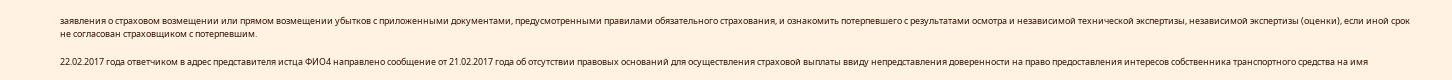заявления о страховом возмещении или прямом возмещении убытков с приложенными документами, предусмотренными правилами обязательного страхования, и ознакомить потерпевшего с результатами осмотра и независимой технической экспертизы, независимой экспертизы (оценки), если иной срок не согласован страховщиком с потерпевшим.

22.02.2017 года ответчиком в адрес представителя истца ФИО4 направлено сообщение от 21.02.2017 года об отсутствии правовых оснований для осуществления страховой выплаты ввиду непредставления доверенности на право предоставления интересов собственника транспортного средства на имя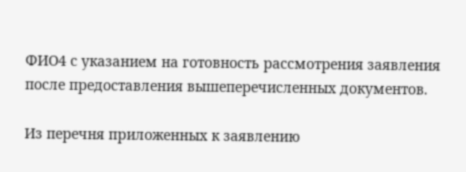ФИО4 с указанием на готовность рассмотрения заявления после предоставления вышеперечисленных документов.

Из перечня приложенных к заявлению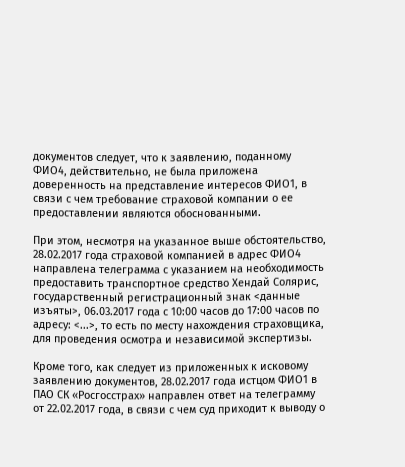документов следует, что к заявлению, поданному ФИО4, действительно, не была приложена доверенность на представление интересов ФИО1, в связи с чем требование страховой компании о ее предоставлении являются обоснованными.

При этом, несмотря на указанное выше обстоятельство, 28.02.2017 года страховой компанией в адрес ФИО4 направлена телеграмма с указанием на необходимость предоставить транспортное средство Хендай Солярис, государственный регистрационный знак <данные изъяты>, 06.03.2017 года с 10:00 часов до 17:00 часов по адресу: <...>, то есть по месту нахождения страховщика, для проведения осмотра и независимой экспертизы.

Кроме того, как следует из приложенных к исковому заявлению документов, 28.02.2017 года истцом ФИО1 в ПАО СК «Росгосстрах» направлен ответ на телеграмму от 22.02.2017 года, в связи с чем суд приходит к выводу о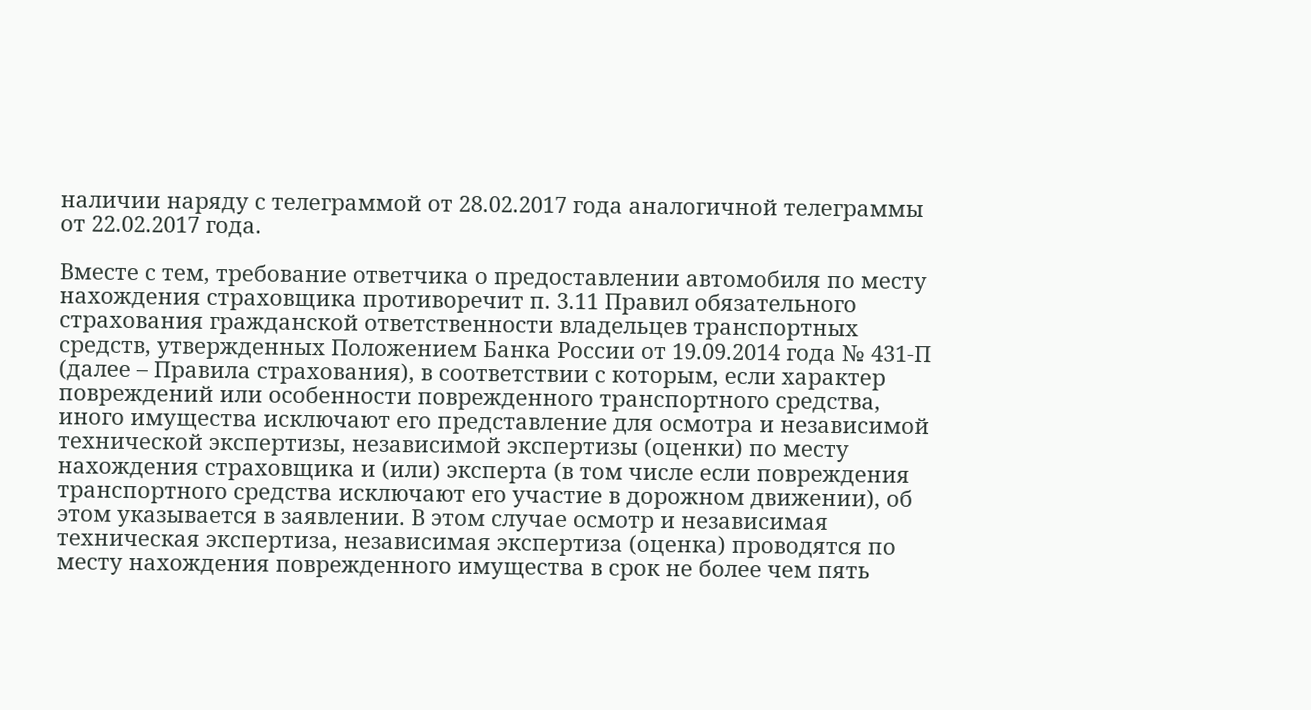наличии наряду с телеграммой от 28.02.2017 года аналогичной телеграммы от 22.02.2017 года.

Вместе с тем, требование ответчика о предоставлении автомобиля по месту нахождения страховщика противоречит п. 3.11 Правил обязательного страхования гражданской ответственности владельцев транспортных средств, утвержденных Положением Банка России от 19.09.2014 года № 431-П (далее – Правила страхования), в соответствии с которым, если характер повреждений или особенности поврежденного транспортного средства, иного имущества исключают его представление для осмотра и независимой технической экспертизы, независимой экспертизы (оценки) по месту нахождения страховщика и (или) эксперта (в том числе если повреждения транспортного средства исключают его участие в дорожном движении), об этом указывается в заявлении. В этом случае осмотр и независимая техническая экспертиза, независимая экспертиза (оценка) проводятся по месту нахождения поврежденного имущества в срок не более чем пять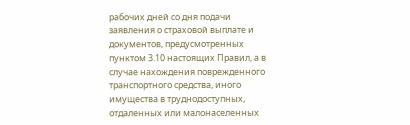рабочих дней со дня подачи заявления о страховой выплате и документов, предусмотренных пунктом 3.10 настоящих Правил, а в случае нахождения поврежденного транспортного средства, иного имущества в труднодоступных, отдаленных или малонаселенных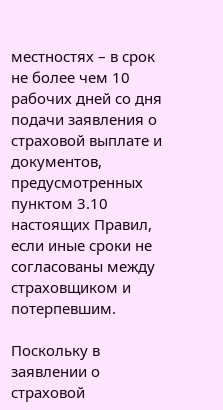местностях – в срок не более чем 10 рабочих дней со дня подачи заявления о страховой выплате и документов, предусмотренных пунктом 3.10 настоящих Правил, если иные сроки не согласованы между страховщиком и потерпевшим.

Поскольку в заявлении о страховой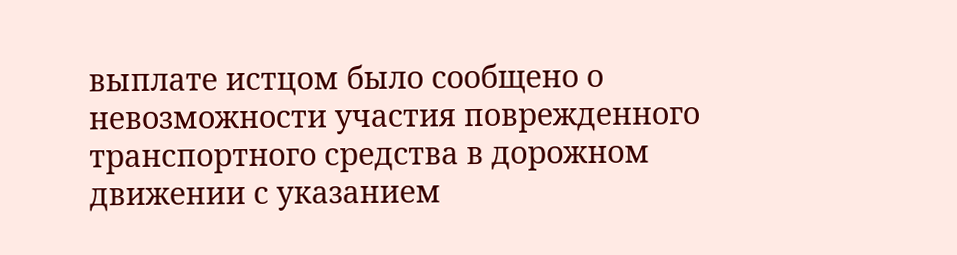выплате истцом было сообщено о невозможности участия поврежденного транспортного средства в дорожном движении с указанием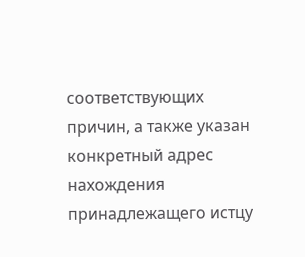соответствующих причин, а также указан конкретный адрес нахождения принадлежащего истцу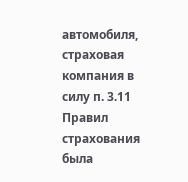автомобиля, страховая компания в силу п. 3.11 Правил страхования была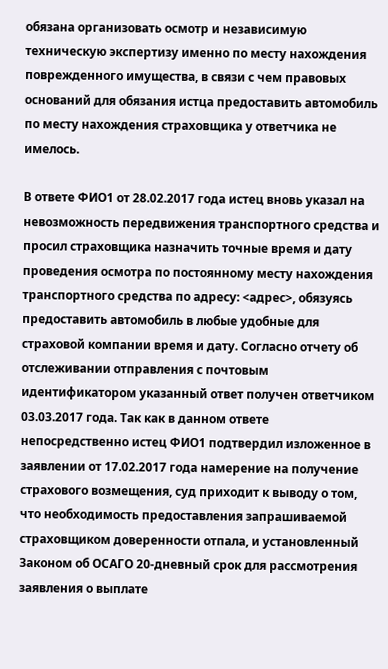обязана организовать осмотр и независимую техническую экспертизу именно по месту нахождения поврежденного имущества, в связи с чем правовых оснований для обязания истца предоставить автомобиль по месту нахождения страховщика у ответчика не имелось.

В ответе ФИО1 от 28.02.2017 года истец вновь указал на невозможность передвижения транспортного средства и просил страховщика назначить точные время и дату проведения осмотра по постоянному месту нахождения транспортного средства по адресу: <адрес>, обязуясь предоставить автомобиль в любые удобные для страховой компании время и дату. Согласно отчету об отслеживании отправления с почтовым идентификатором указанный ответ получен ответчиком 03.03.2017 года. Так как в данном ответе непосредственно истец ФИО1 подтвердил изложенное в заявлении от 17.02.2017 года намерение на получение страхового возмещения, суд приходит к выводу о том, что необходимость предоставления запрашиваемой страховщиком доверенности отпала, и установленный Законом об ОСАГО 20-дневный срок для рассмотрения заявления о выплате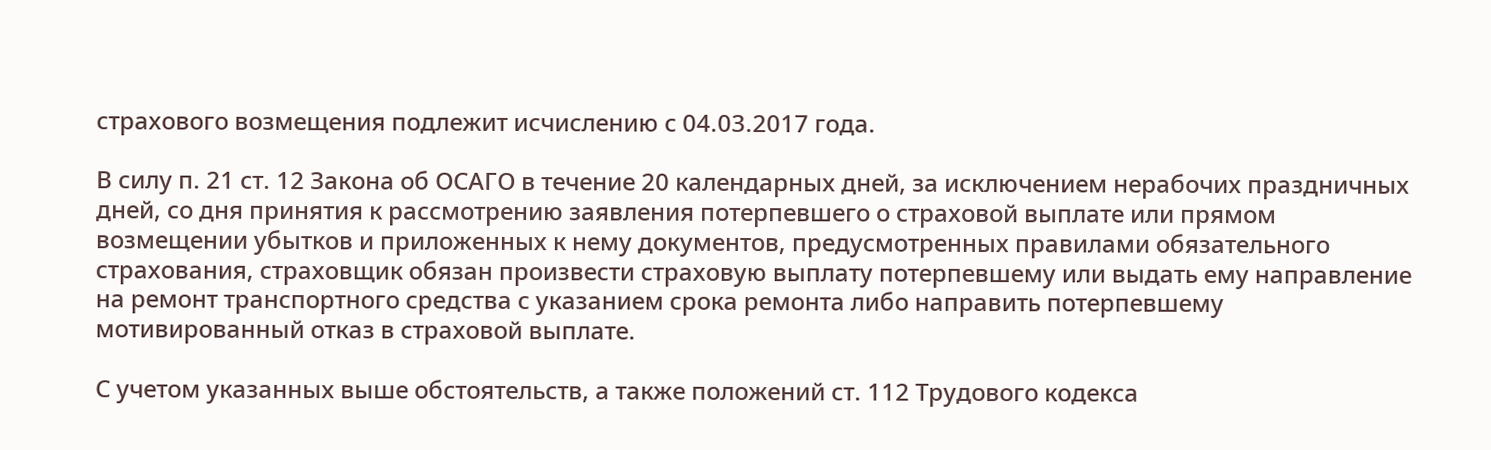страхового возмещения подлежит исчислению с 04.03.2017 года.

В силу п. 21 ст. 12 Закона об ОСАГО в течение 20 календарных дней, за исключением нерабочих праздничных дней, со дня принятия к рассмотрению заявления потерпевшего о страховой выплате или прямом возмещении убытков и приложенных к нему документов, предусмотренных правилами обязательного страхования, страховщик обязан произвести страховую выплату потерпевшему или выдать ему направление на ремонт транспортного средства с указанием срока ремонта либо направить потерпевшему мотивированный отказ в страховой выплате.

С учетом указанных выше обстоятельств, а также положений ст. 112 Трудового кодекса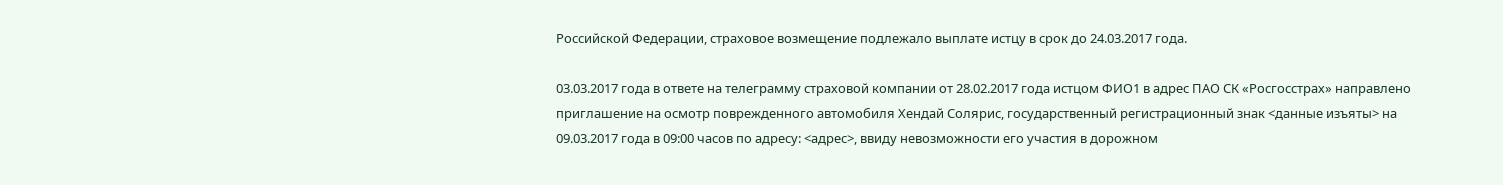Российской Федерации, страховое возмещение подлежало выплате истцу в срок до 24.03.2017 года.

03.03.2017 года в ответе на телеграмму страховой компании от 28.02.2017 года истцом ФИО1 в адрес ПАО СК «Росгосстрах» направлено приглашение на осмотр поврежденного автомобиля Хендай Солярис, государственный регистрационный знак <данные изъяты> на 09.03.2017 года в 09:00 часов по адресу: <адрес>, ввиду невозможности его участия в дорожном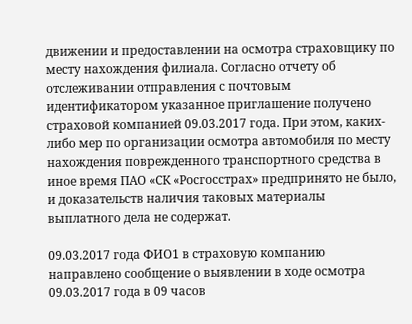движении и предоставлении на осмотра страховщику по месту нахождения филиала. Согласно отчету об отслеживании отправления с почтовым идентификатором указанное приглашение получено страховой компанией 09.03.2017 года. При этом, каких-либо мер по организации осмотра автомобиля по месту нахождения поврежденного транспортного средства в иное время ПАО «СК «Росгосстрах» предпринято не было, и доказательств наличия таковых материалы выплатного дела не содержат.

09.03.2017 года ФИО1 в страховую компанию направлено сообщение о выявлении в ходе осмотра 09.03.2017 года в 09 часов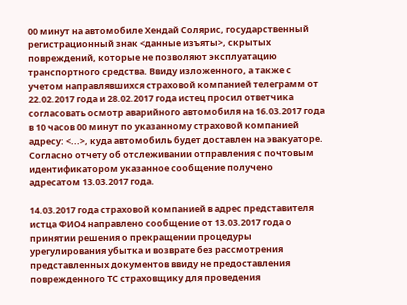00 минут на автомобиле Хендай Солярис, государственный регистрационный знак <данные изъяты>, скрытых повреждений, которые не позволяют эксплуатацию транспортного средства. Ввиду изложенного, а также с учетом направлявшихся страховой компанией телеграмм от 22.02.2017 года и 28.02.2017 года истец просил ответчика согласовать осмотр аварийного автомобиля на 16.03.2017 года в 10 часов 00 минут по указанному страховой компанией адресу: <...>, куда автомобиль будет доставлен на эвакуаторе. Согласно отчету об отслеживании отправления с почтовым идентификатором указанное сообщение получено адресатом 13.03.2017 года.

14.03.2017 года страховой компанией в адрес представителя истца ФИО4 направлено сообщение от 13.03.2017 года о принятии решения о прекращении процедуры урегулирования убытка и возврате без рассмотрения представленных документов ввиду не предоставления поврежденного ТС страховщику для проведения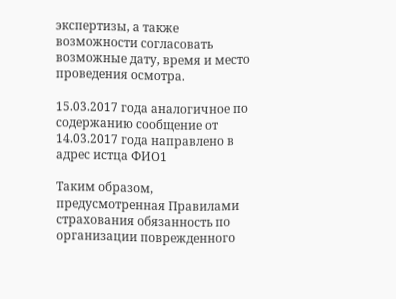экспертизы, а также возможности согласовать возможные дату, время и место проведения осмотра.

15.03.2017 года аналогичное по содержанию сообщение от 14.03.2017 года направлено в адрес истца ФИО1

Таким образом, предусмотренная Правилами страхования обязанность по организации поврежденного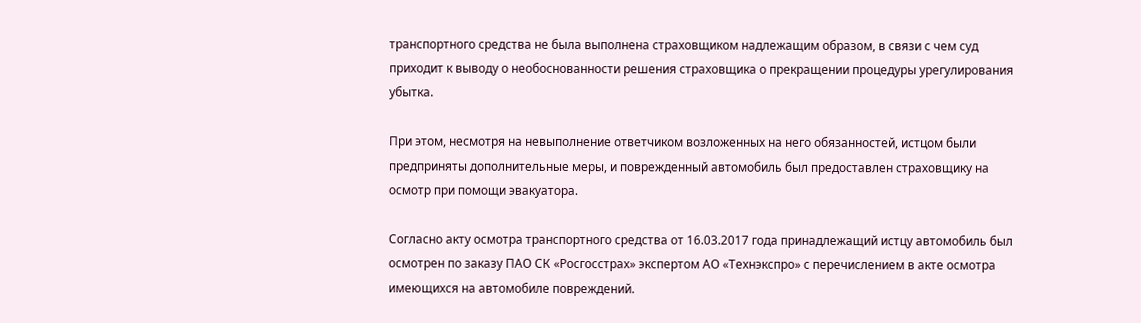транспортного средства не была выполнена страховщиком надлежащим образом, в связи с чем суд приходит к выводу о необоснованности решения страховщика о прекращении процедуры урегулирования убытка.

При этом, несмотря на невыполнение ответчиком возложенных на него обязанностей, истцом были предприняты дополнительные меры, и поврежденный автомобиль был предоставлен страховщику на осмотр при помощи эвакуатора.

Согласно акту осмотра транспортного средства от 16.03.2017 года принадлежащий истцу автомобиль был осмотрен по заказу ПАО СК «Росгосстрах» экспертом АО «Технэкспро» с перечислением в акте осмотра имеющихся на автомобиле повреждений.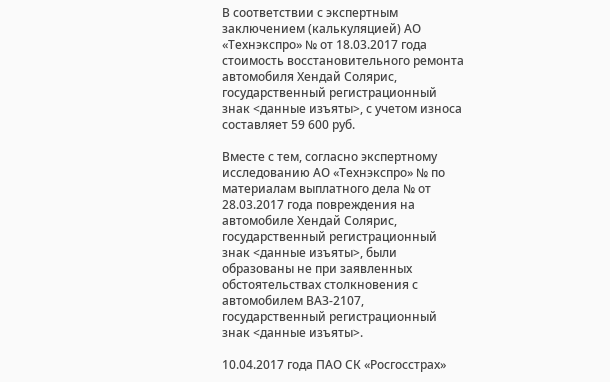В соответствии с экспертным заключением (калькуляцией) АО «Технэкспро» № от 18.03.2017 года стоимость восстановительного ремонта автомобиля Хендай Солярис, государственный регистрационный знак <данные изъяты>, с учетом износа составляет 59 600 руб.

Вместе с тем, согласно экспертному исследованию АО «Технэкспро» № по материалам выплатного дела № от 28.03.2017 года повреждения на автомобиле Хендай Солярис, государственный регистрационный знак <данные изъяты>, были образованы не при заявленных обстоятельствах столкновения с автомобилем ВАЗ-2107, государственный регистрационный знак <данные изъяты>.

10.04.2017 года ПАО СК «Росгосстрах»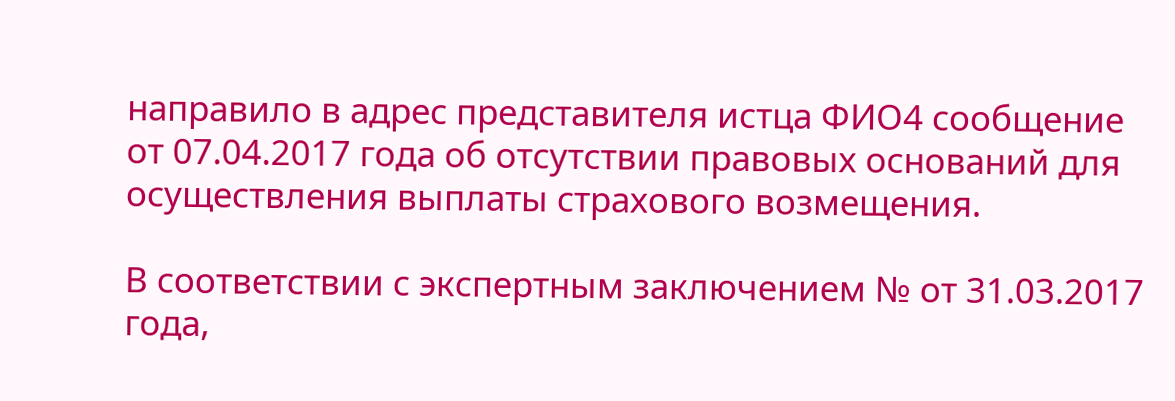направило в адрес представителя истца ФИО4 сообщение от 07.04.2017 года об отсутствии правовых оснований для осуществления выплаты страхового возмещения.

В соответствии с экспертным заключением № от 31.03.2017 года,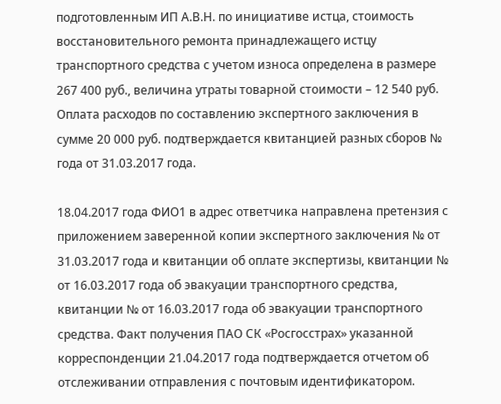подготовленным ИП А.В.Н. по инициативе истца, стоимость восстановительного ремонта принадлежащего истцу транспортного средства с учетом износа определена в размере 267 400 руб., величина утраты товарной стоимости – 12 540 руб. Оплата расходов по составлению экспертного заключения в сумме 20 000 руб. подтверждается квитанцией разных сборов № года от 31.03.2017 года.

18.04.2017 года ФИО1 в адрес ответчика направлена претензия с приложением заверенной копии экспертного заключения № от 31.03.2017 года и квитанции об оплате экспертизы, квитанции № от 16.03.2017 года об эвакуации транспортного средства, квитанции № от 16.03.2017 года об эвакуации транспортного средства. Факт получения ПАО СК «Росгосстрах» указанной корреспонденции 21.04.2017 года подтверждается отчетом об отслеживании отправления с почтовым идентификатором.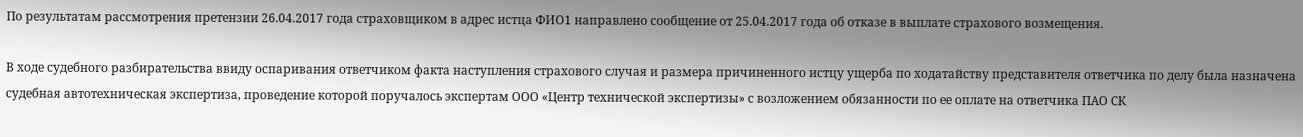По результатам рассмотрения претензии 26.04.2017 года страховщиком в адрес истца ФИО1 направлено сообщение от 25.04.2017 года об отказе в выплате страхового возмещения.

В ходе судебного разбирательства ввиду оспаривания ответчиком факта наступления страхового случая и размера причиненного истцу ущерба по ходатайству представителя ответчика по делу была назначена судебная автотехническая экспертиза, проведение которой поручалось экспертам ООО «Центр технической экспертизы» с возложением обязанности по ее оплате на ответчика ПАО СК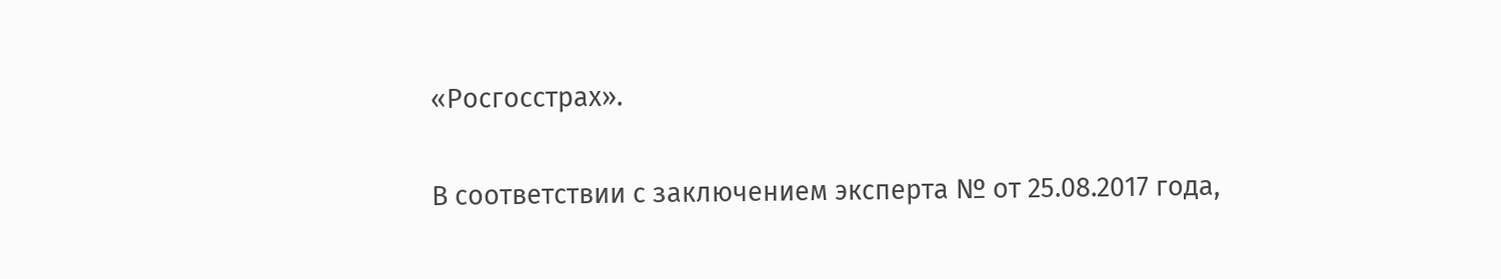«Росгосстрах».

В соответствии с заключением эксперта № от 25.08.2017 года,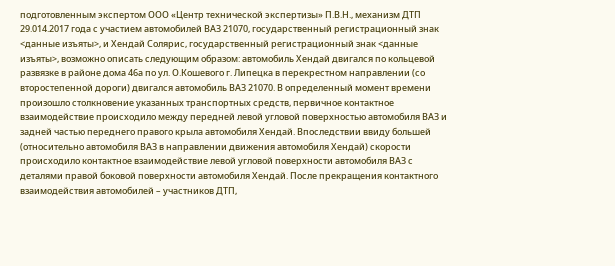подготовленным экспертом ООО «Центр технической экспертизы» П.В.Н., механизм ДТП 29.014.2017 года с участием автомобилей ВАЗ 21070, государственный регистрационный знак <данные изъяты>, и Хендай Солярис, государственный регистрационный знак <данные изъяты>, возможно описать следующим образом: автомобиль Хендай двигался по кольцевой развязке в районе дома 46а по ул. О.Кошевого г. Липецка в перекрестном направлении (со второстепенной дороги) двигался автомобиль ВАЗ 21070. В определенный момент времени произошло столкновение указанных транспортных средств, первичное контактное взаимодействие происходило между передней левой угловой поверхностью автомобиля ВАЗ и задней частью переднего правого крыла автомобиля Хендай. Впоследствии ввиду большей (относительно автомобиля ВАЗ в направлении движения автомобиля Хендай) скорости происходило контактное взаимодействие левой угловой поверхности автомобиля ВАЗ с деталями правой боковой поверхности автомобиля Хендай. После прекращения контактного взаимодействия автомобилей – участников ДТП,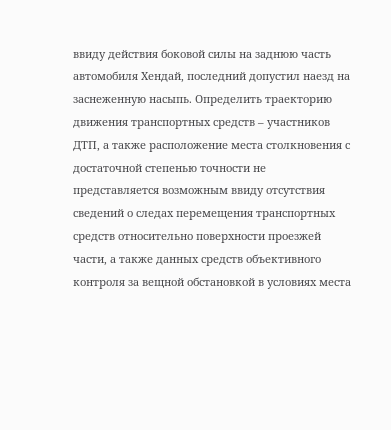ввиду действия боковой силы на заднюю часть автомобиля Хендай, последний допустил наезд на заснеженную насыпь. Определить траекторию движения транспортных средств – участников ДТП, а также расположение места столкновения с достаточной степенью точности не представляется возможным ввиду отсутствия сведений о следах перемещения транспортных средств относительно поверхности проезжей части, а также данных средств объективного контроля за вещной обстановкой в условиях места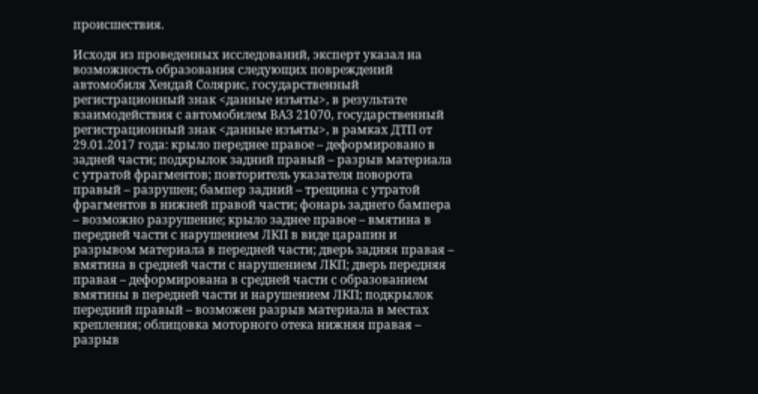происшествия.

Исходя из проведенных исследований, эксперт указал на возможность образования следующих повреждений автомобиля Хендай Солярис, государственный регистрационный знак <данные изъяты>, в результате взаимодействия с автомобилем ВАЗ 21070, государственный регистрационный знак <данные изъяты>, в рамках ДТП от 29.01.2017 года: крыло переднее правое – деформировано в задней части; подкрылок задний правый – разрыв материала с утратой фрагментов; повторитель указателя поворота правый – разрушен; бампер задний – трещина с утратой фрагментов в нижней правой части; фонарь заднего бампера – возможно разрушение; крыло заднее правое – вмятина в передней части с нарушением ЛКП в виде царапин и разрывом материала в передней части; дверь задняя правая – вмятина в средней части с нарушением ЛКП; дверь передняя правая – деформирована в средней части с образованием вмятины в передней части и нарушением ЛКП; подкрылок передний правый – возможен разрыв материала в местах крепления; облицовка моторного отека нижняя правая – разрыв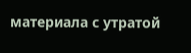материала с утратой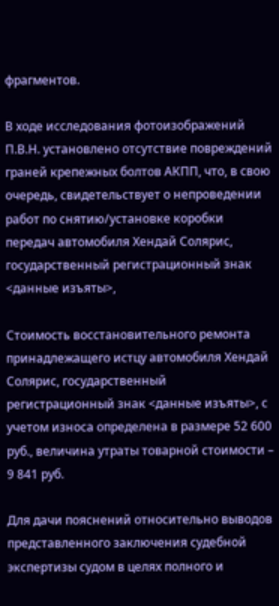фрагментов.

В ходе исследования фотоизображений П.В.Н. установлено отсутствие повреждений граней крепежных болтов АКПП, что, в свою очередь, свидетельствует о непроведении работ по снятию/установке коробки передач автомобиля Хендай Солярис, государственный регистрационный знак <данные изъяты>,

Стоимость восстановительного ремонта принадлежащего истцу автомобиля Хендай Солярис, государственный регистрационный знак <данные изъяты>, с учетом износа определена в размере 52 600 руб., величина утраты товарной стоимости – 9 841 руб.

Для дачи пояснений относительно выводов представленного заключения судебной экспертизы судом в целях полного и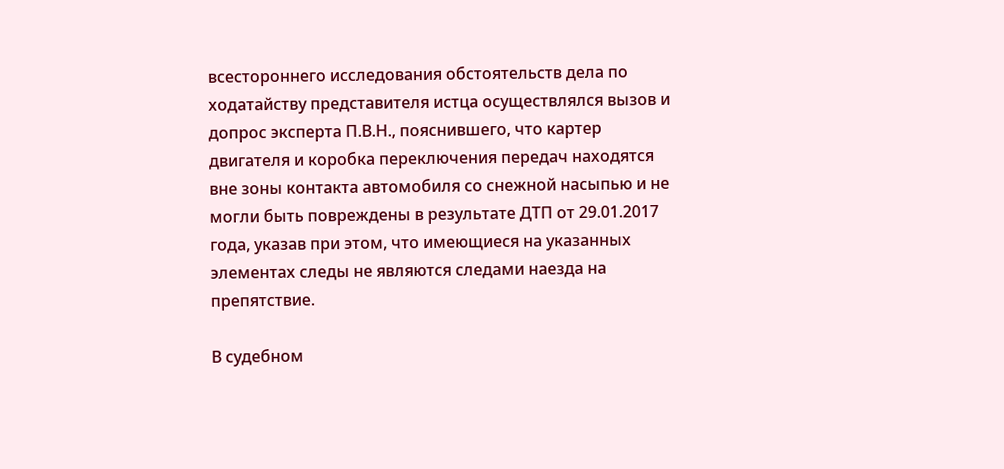всестороннего исследования обстоятельств дела по ходатайству представителя истца осуществлялся вызов и допрос эксперта П.В.Н., пояснившего, что картер двигателя и коробка переключения передач находятся вне зоны контакта автомобиля со снежной насыпью и не могли быть повреждены в результате ДТП от 29.01.2017 года, указав при этом, что имеющиеся на указанных элементах следы не являются следами наезда на препятствие.

В судебном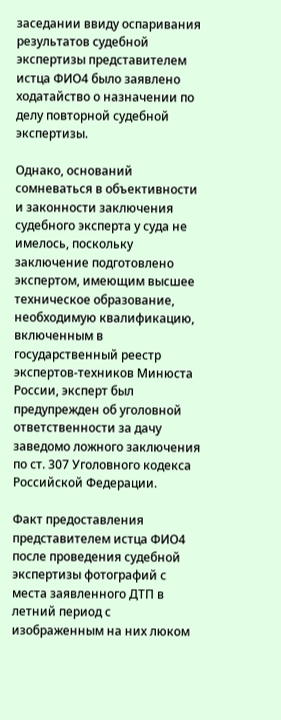заседании ввиду оспаривания результатов судебной экспертизы представителем истца ФИО4 было заявлено ходатайство о назначении по делу повторной судебной экспертизы.

Однако, оснований сомневаться в объективности и законности заключения судебного эксперта у суда не имелось, поскольку заключение подготовлено экспертом, имеющим высшее техническое образование, необходимую квалификацию, включенным в государственный реестр экспертов-техников Минюста России, эксперт был предупрежден об уголовной ответственности за дачу заведомо ложного заключения по ст. 307 Уголовного кодекса Российской Федерации.

Факт предоставления представителем истца ФИО4 после проведения судебной экспертизы фотографий с места заявленного ДТП в летний период с изображенным на них люком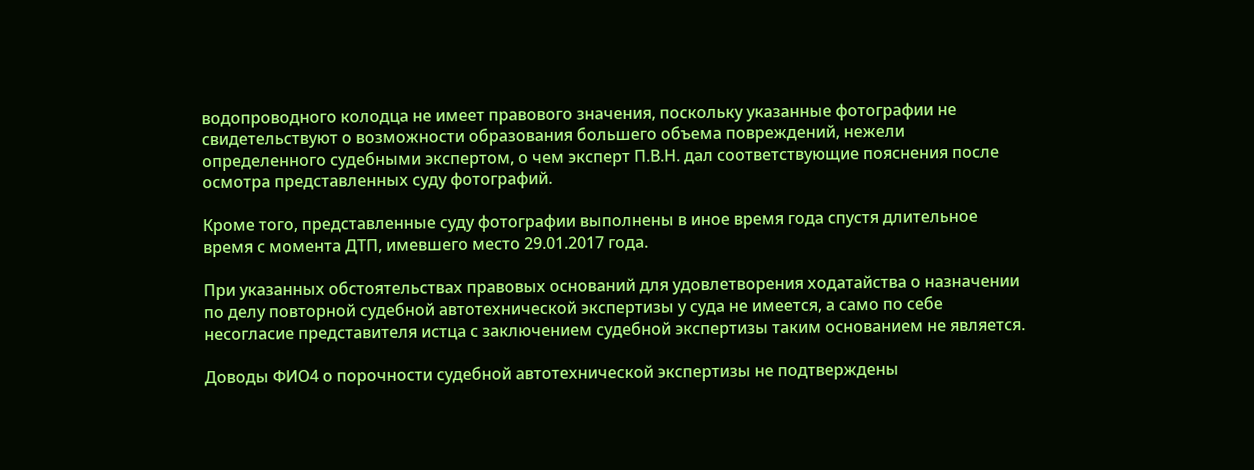водопроводного колодца не имеет правового значения, поскольку указанные фотографии не свидетельствуют о возможности образования большего объема повреждений, нежели определенного судебными экспертом, о чем эксперт П.В.Н. дал соответствующие пояснения после осмотра представленных суду фотографий.

Кроме того, представленные суду фотографии выполнены в иное время года спустя длительное время с момента ДТП, имевшего место 29.01.2017 года.

При указанных обстоятельствах правовых оснований для удовлетворения ходатайства о назначении по делу повторной судебной автотехнической экспертизы у суда не имеется, а само по себе несогласие представителя истца с заключением судебной экспертизы таким основанием не является.

Доводы ФИО4 о порочности судебной автотехнической экспертизы не подтверждены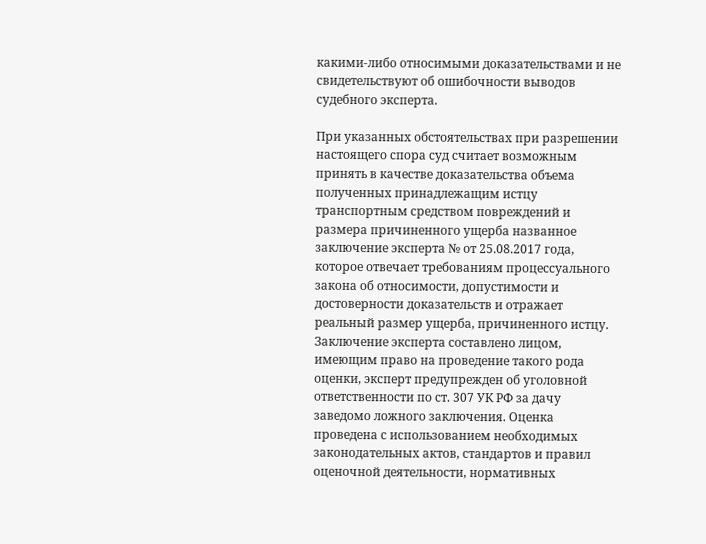какими-либо относимыми доказательствами и не свидетельствуют об ошибочности выводов судебного эксперта.

При указанных обстоятельствах при разрешении настоящего спора суд считает возможным принять в качестве доказательства объема полученных принадлежащим истцу транспортным средством повреждений и размера причиненного ущерба названное заключение эксперта № от 25.08.2017 года, которое отвечает требованиям процессуального закона об относимости, допустимости и достоверности доказательств и отражает реальный размер ущерба, причиненного истцу. Заключение эксперта составлено лицом, имеющим право на проведение такого рода оценки, эксперт предупрежден об уголовной ответственности по ст. 307 УК РФ за дачу заведомо ложного заключения. Оценка проведена с использованием необходимых законодательных актов, стандартов и правил оценочной деятельности, нормативных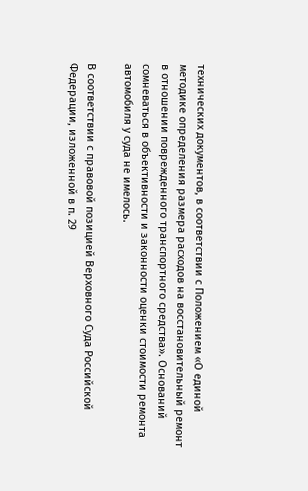технических документов, в соответствии с Положением «О единой методике определения размера расходов на восстановительный ремонт в отношении поврежденного транспортного средства». Оснований сомневаться в объективности и законности оценки стоимости ремонта автомобиля у суда не имелось.

В соответствии с правовой позицией Верховного Суда Российской Федерации, изложенной в п. 29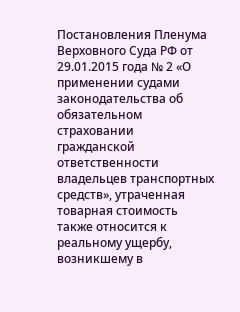Постановления Пленума Верховного Суда РФ от 29.01.2015 года № 2 «О применении судами законодательства об обязательном страховании гражданской ответственности владельцев транспортных средств», утраченная товарная стоимость также относится к реальному ущербу, возникшему в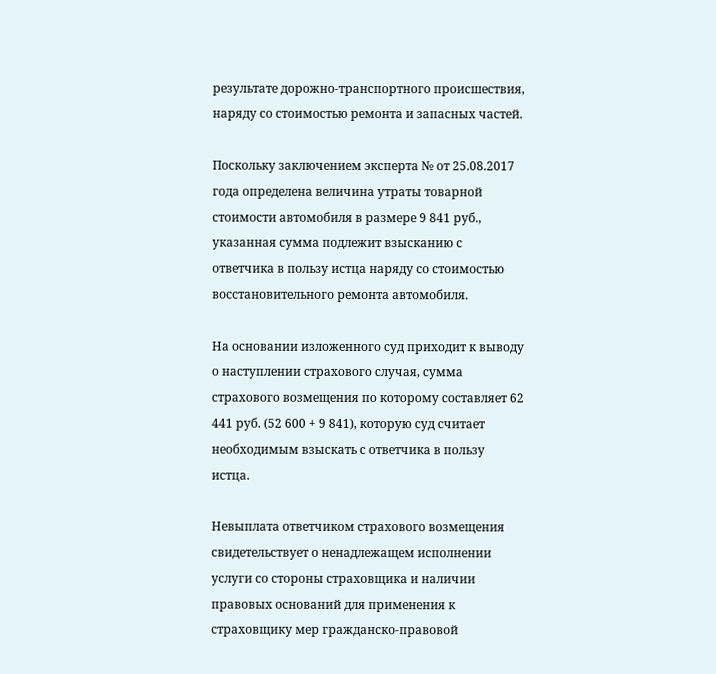результате дорожно-транспортного происшествия, наряду со стоимостью ремонта и запасных частей.

Поскольку заключением эксперта № от 25.08.2017 года определена величина утраты товарной стоимости автомобиля в размере 9 841 руб., указанная сумма подлежит взысканию с ответчика в пользу истца наряду со стоимостью восстановительного ремонта автомобиля.

На основании изложенного суд приходит к выводу о наступлении страхового случая, сумма страхового возмещения по которому составляет 62 441 руб. (52 600 + 9 841), которую суд считает необходимым взыскать с ответчика в пользу истца.

Невыплата ответчиком страхового возмещения свидетельствует о ненадлежащем исполнении услуги со стороны страховщика и наличии правовых оснований для применения к страховщику мер гражданско-правовой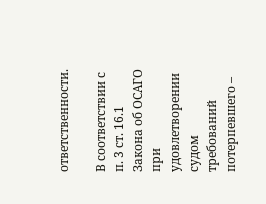ответственности.

В соответствии с п. 3 ст. 16.1 Закона об ОСАГО при удовлетворении судом требований потерпевшего –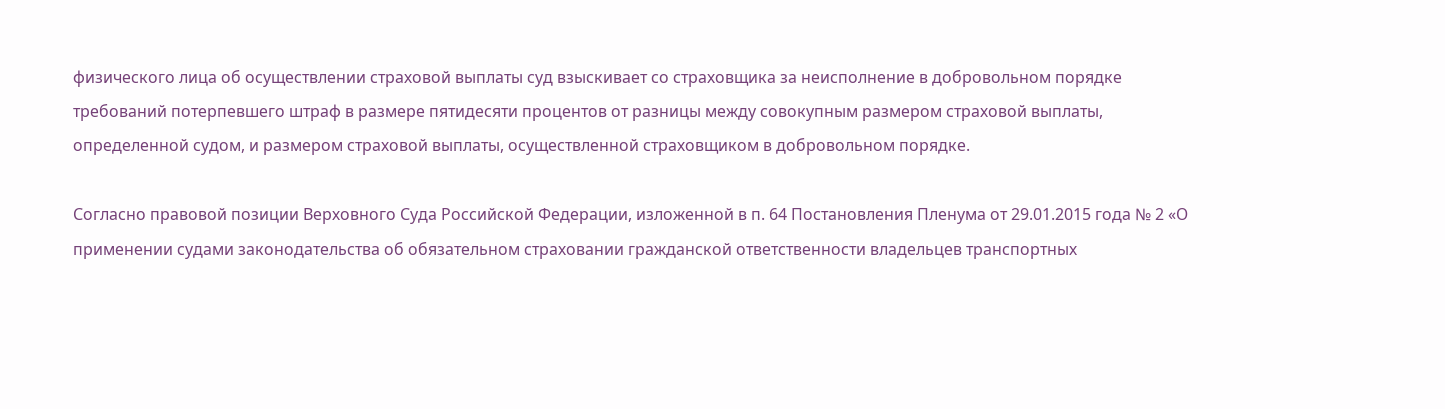физического лица об осуществлении страховой выплаты суд взыскивает со страховщика за неисполнение в добровольном порядке требований потерпевшего штраф в размере пятидесяти процентов от разницы между совокупным размером страховой выплаты, определенной судом, и размером страховой выплаты, осуществленной страховщиком в добровольном порядке.

Согласно правовой позиции Верховного Суда Российской Федерации, изложенной в п. 64 Постановления Пленума от 29.01.2015 года № 2 «О применении судами законодательства об обязательном страховании гражданской ответственности владельцев транспортных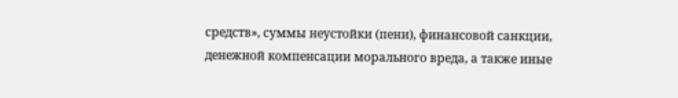средств», суммы неустойки (пени), финансовой санкции, денежной компенсации морального вреда, а также иные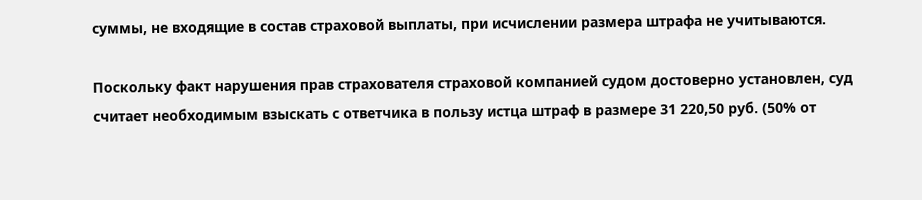суммы, не входящие в состав страховой выплаты, при исчислении размера штрафа не учитываются.

Поскольку факт нарушения прав страхователя страховой компанией судом достоверно установлен, суд считает необходимым взыскать с ответчика в пользу истца штраф в размере 31 220,50 руб. (50% от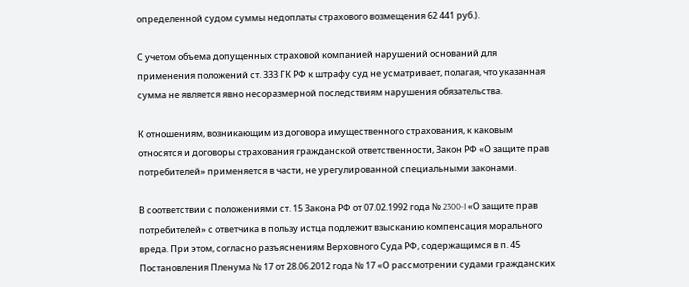определенной судом суммы недоплаты страхового возмещения 62 441 руб.).

С учетом объема допущенных страховой компанией нарушений оснований для применения положений ст. 333 ГК РФ к штрафу суд не усматривает, полагая, что указанная сумма не является явно несоразмерной последствиям нарушения обязательства.

К отношениям, возникающим из договора имущественного страхования, к каковым относятся и договоры страхования гражданской ответственности, Закон РФ «О защите прав потребителей» применяется в части, не урегулированной специальными законами.

В соответствии с положениями ст. 15 Закона РФ от 07.02.1992 года № 2300-I «О защите прав потребителей» с ответчика в пользу истца подлежит взысканию компенсация морального вреда. При этом, согласно разъяснениям Верховного Суда РФ, содержащимся в п. 45 Постановления Пленума № 17 от 28.06.2012 года № 17 «О рассмотрении судами гражданских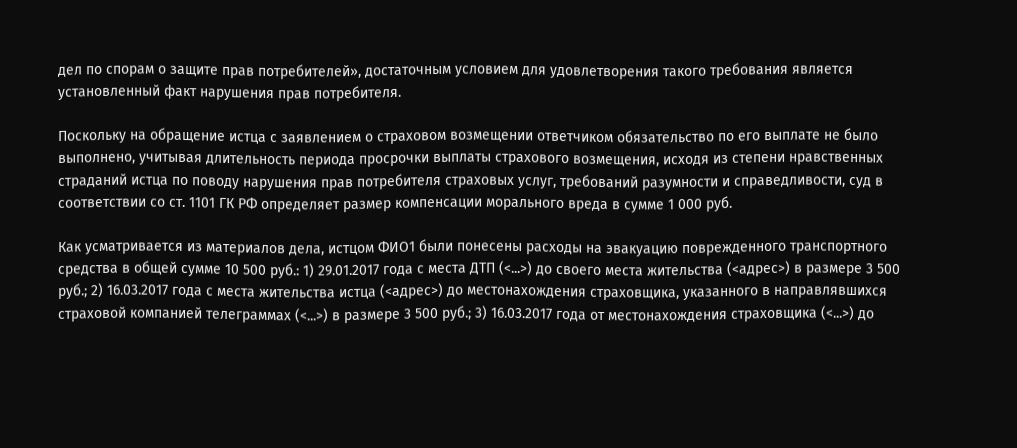дел по спорам о защите прав потребителей», достаточным условием для удовлетворения такого требования является установленный факт нарушения прав потребителя.

Поскольку на обращение истца с заявлением о страховом возмещении ответчиком обязательство по его выплате не было выполнено, учитывая длительность периода просрочки выплаты страхового возмещения, исходя из степени нравственных страданий истца по поводу нарушения прав потребителя страховых услуг, требований разумности и справедливости, суд в соответствии со ст. 1101 ГК РФ определяет размер компенсации морального вреда в сумме 1 000 руб.

Как усматривается из материалов дела, истцом ФИО1 были понесены расходы на эвакуацию поврежденного транспортного средства в общей сумме 10 500 руб.: 1) 29.01.2017 года с места ДТП (<...>) до своего места жительства (<адрес>) в размере 3 500 руб.; 2) 16.03.2017 года с места жительства истца (<адрес>) до местонахождения страховщика, указанного в направлявшихся страховой компанией телеграммах (<...>) в размере 3 500 руб.; 3) 16.03.2017 года от местонахождения страховщика (<...>) до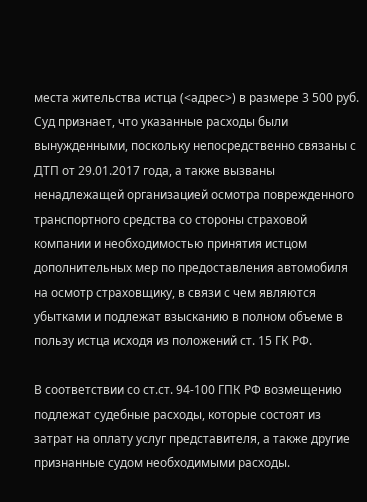места жительства истца (<адрес>) в размере 3 500 руб. Суд признает, что указанные расходы были вынужденными, поскольку непосредственно связаны с ДТП от 29.01.2017 года, а также вызваны ненадлежащей организацией осмотра поврежденного транспортного средства со стороны страховой компании и необходимостью принятия истцом дополнительных мер по предоставления автомобиля на осмотр страховщику, в связи с чем являются убытками и подлежат взысканию в полном объеме в пользу истца исходя из положений ст. 15 ГК РФ.

В соответствии со ст.ст. 94-100 ГПК РФ возмещению подлежат судебные расходы, которые состоят из затрат на оплату услуг представителя, а также другие признанные судом необходимыми расходы.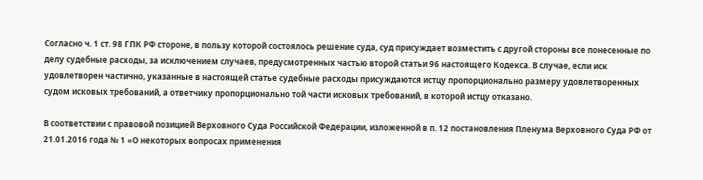Согласно ч. 1 ст. 98 ГПК РФ стороне, в пользу которой состоялось решение суда, суд присуждает возместить с другой стороны все понесенные по делу судебные расходы, за исключением случаев, предусмотренных частью второй статьи 96 настоящего Кодекса. В случае, если иск удовлетворен частично, указанные в настоящей статье судебные расходы присуждаются истцу пропорционально размеру удовлетворенных судом исковых требований, а ответчику пропорционально той части исковых требований, в которой истцу отказано.

В соответствии с правовой позицией Верховного Суда Российской Федерации, изложенной в п. 12 постановления Пленума Верховного Суда РФ от 21.01.2016 года № 1 «О некоторых вопросах применения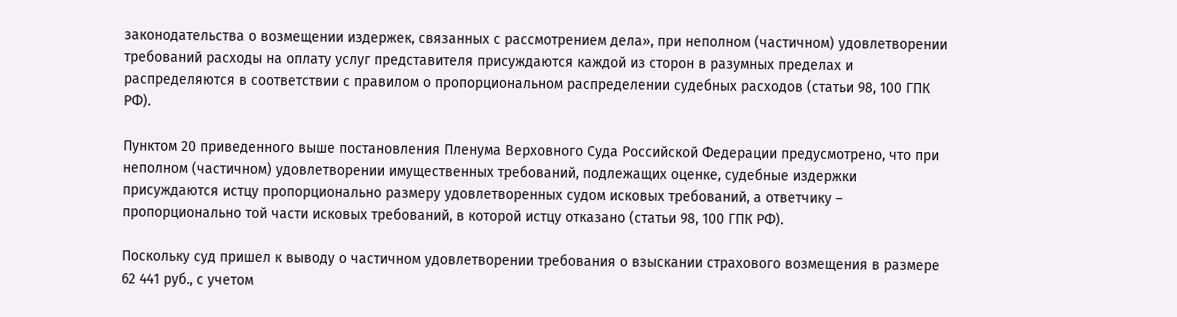законодательства о возмещении издержек, связанных с рассмотрением дела», при неполном (частичном) удовлетворении требований расходы на оплату услуг представителя присуждаются каждой из сторон в разумных пределах и распределяются в соответствии с правилом о пропорциональном распределении судебных расходов (статьи 98, 100 ГПК РФ).

Пунктом 20 приведенного выше постановления Пленума Верховного Суда Российской Федерации предусмотрено, что при неполном (частичном) удовлетворении имущественных требований, подлежащих оценке, судебные издержки присуждаются истцу пропорционально размеру удовлетворенных судом исковых требований, а ответчику – пропорционально той части исковых требований, в которой истцу отказано (статьи 98, 100 ГПК РФ).

Поскольку суд пришел к выводу о частичном удовлетворении требования о взыскании страхового возмещения в размере 62 441 руб., с учетом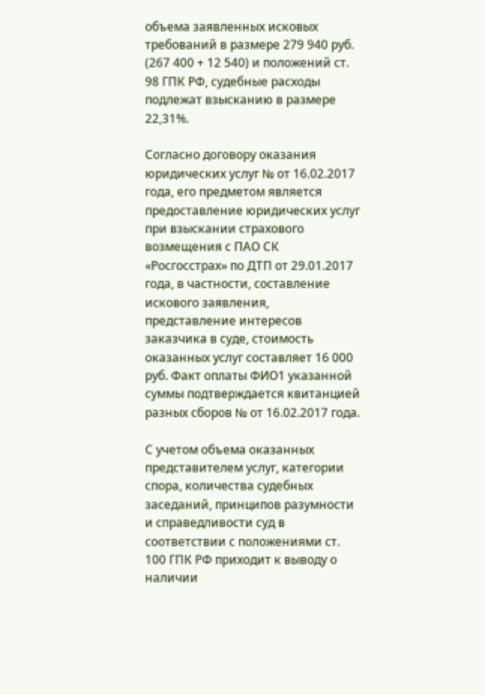объема заявленных исковых требований в размере 279 940 руб. (267 400 + 12 540) и положений ст. 98 ГПК РФ, судебные расходы подлежат взысканию в размере 22,31%.

Согласно договору оказания юридических услуг № от 16.02.2017 года, его предметом является предоставление юридических услуг при взыскании страхового возмещения с ПАО СК «Росгосстрах» по ДТП от 29.01.2017 года, в частности, составление искового заявления, представление интересов заказчика в суде, стоимость оказанных услуг составляет 16 000 руб. Факт оплаты ФИО1 указанной суммы подтверждается квитанцией разных сборов № от 16.02.2017 года.

С учетом объема оказанных представителем услуг, категории спора, количества судебных заседаний, принципов разумности и справедливости суд в соответствии с положениями ст. 100 ГПК РФ приходит к выводу о наличии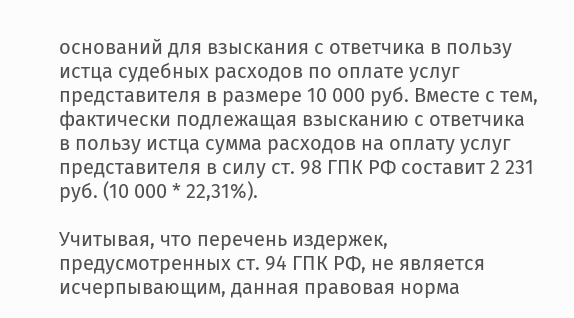оснований для взыскания с ответчика в пользу истца судебных расходов по оплате услуг представителя в размере 10 000 руб. Вместе с тем, фактически подлежащая взысканию с ответчика в пользу истца сумма расходов на оплату услуг представителя в силу ст. 98 ГПК РФ составит 2 231 руб. (10 000 * 22,31%).

Учитывая, что перечень издержек, предусмотренных ст. 94 ГПК РФ, не является исчерпывающим, данная правовая норма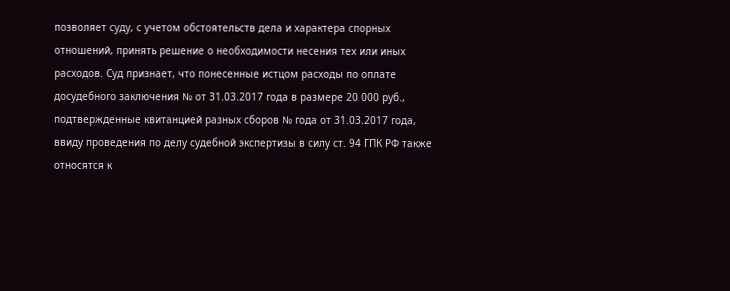позволяет суду, с учетом обстоятельств дела и характера спорных отношений, принять решение о необходимости несения тех или иных расходов. Суд признает, что понесенные истцом расходы по оплате досудебного заключения № от 31.03.2017 года в размере 20 000 руб., подтвержденные квитанцией разных сборов № года от 31.03.2017 года, ввиду проведения по делу судебной экспертизы в силу ст. 94 ГПК РФ также относятся к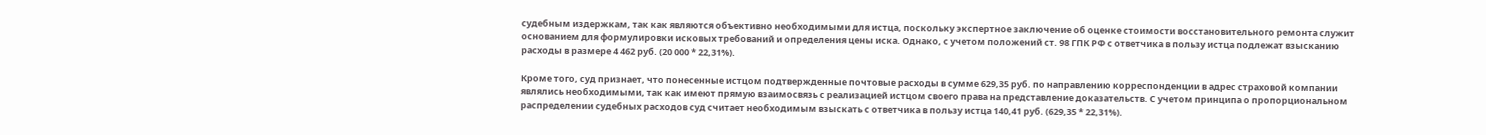судебным издержкам, так как являются объективно необходимыми для истца, поскольку экспертное заключение об оценке стоимости восстановительного ремонта служит основанием для формулировки исковых требований и определения цены иска. Однако, с учетом положений ст. 98 ГПК РФ с ответчика в пользу истца подлежат взысканию расходы в размере 4 462 руб. (20 000 * 22,31%).

Кроме того, суд признает, что понесенные истцом подтвержденные почтовые расходы в сумме 629,35 руб. по направлению корреспонденции в адрес страховой компании являлись необходимыми, так как имеют прямую взаимосвязь с реализацией истцом своего права на представление доказательств. С учетом принципа о пропорциональном распределении судебных расходов суд считает необходимым взыскать с ответчика в пользу истца 140,41 руб. (629,35 * 22,31%).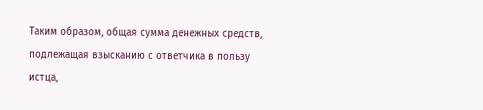Таким образом, общая сумма денежных средств, подлежащая взысканию с ответчика в пользу истца,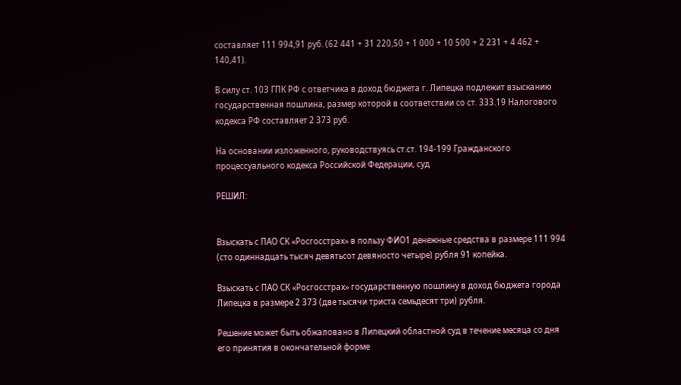составляет 111 994,91 руб. (62 441 + 31 220,50 + 1 000 + 10 500 + 2 231 + 4 462 + 140,41).

В силу ст. 103 ГПК РФ с ответчика в доход бюджета г. Липецка подлежит взысканию государственная пошлина, размер которой в соответствии со ст. 333.19 Налогового кодекса РФ составляет 2 373 руб.

На основании изложенного, руководствуясь ст.ст. 194-199 Гражданского процессуального кодекса Российской Федерации, суд

РЕШИЛ:


Взыскать с ПАО СК «Росгосстрах» в пользу ФИО1 денежные средства в размере 111 994 (сто одиннадцать тысяч девятьсот девяносто четыре) рубля 91 копейка.

Взыскать с ПАО СК «Росгосстрах» государственную пошлину в доход бюджета города Липецка в размере 2 373 (две тысячи триста семьдесят три) рубля.

Решение может быть обжаловано в Липецкий областной суд в течение месяца со дня его принятия в окончательной форме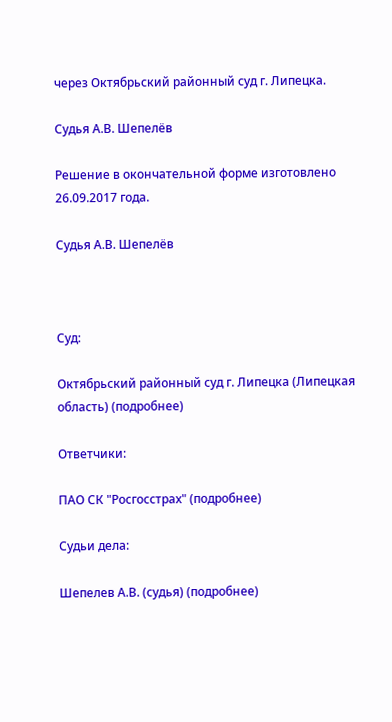через Октябрьский районный суд г. Липецка.

Судья А.В. Шепелёв

Решение в окончательной форме изготовлено 26.09.2017 года.

Судья А.В. Шепелёв



Суд:

Октябрьский районный суд г. Липецка (Липецкая область) (подробнее)

Ответчики:

ПАО СК "Росгосстрах" (подробнее)

Судьи дела:

Шепелев А.В. (судья) (подробнее)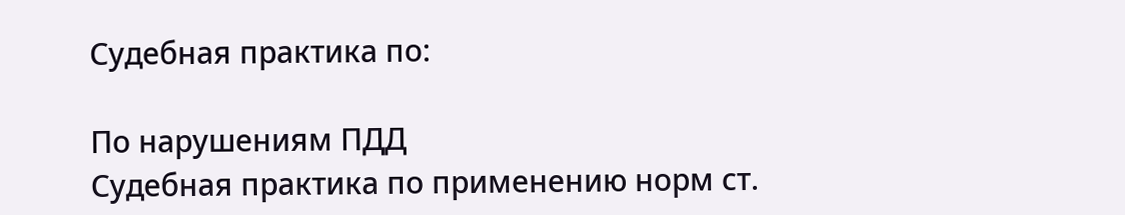Судебная практика по:

По нарушениям ПДД
Судебная практика по применению норм ст.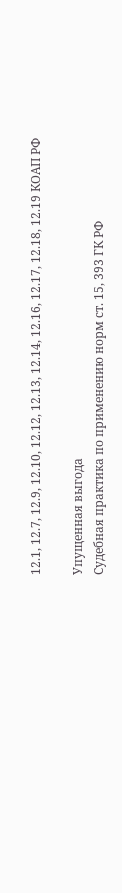12.1, 12.7, 12.9, 12.10, 12.12, 12.13, 12.14, 12.16, 12.17, 12.18, 12.19 КОАП РФ

Упущенная выгода
Судебная практика по применению норм ст. 15, 393 ГК РФ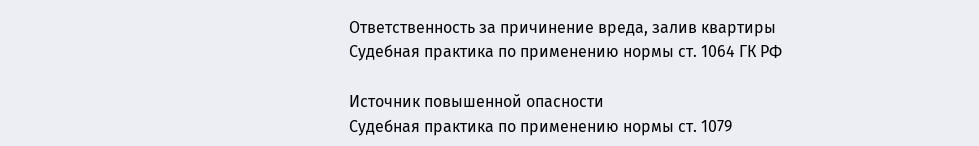Ответственность за причинение вреда, залив квартиры
Судебная практика по применению нормы ст. 1064 ГК РФ

Источник повышенной опасности
Судебная практика по применению нормы ст. 1079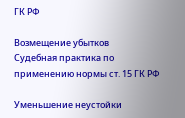ГК РФ

Возмещение убытков
Судебная практика по применению нормы ст. 15 ГК РФ

Уменьшение неустойки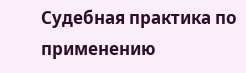Судебная практика по применению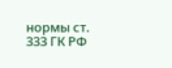нормы ст. 333 ГК РФ